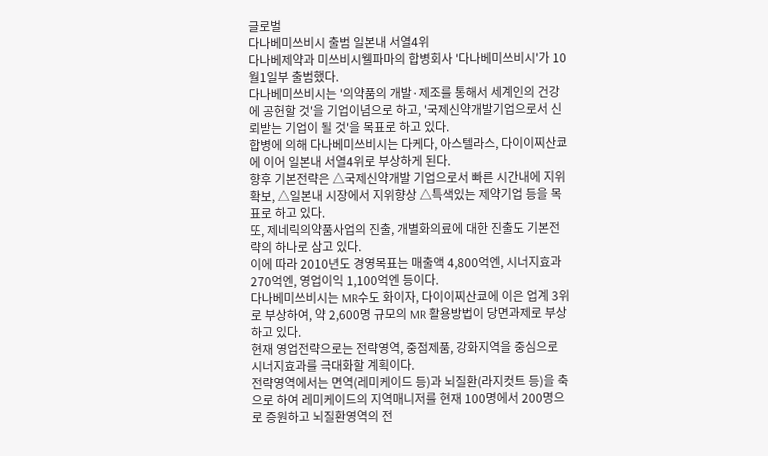글로벌
다나베미쓰비시 출범 일본내 서열4위
다나베제약과 미쓰비시웰파마의 합병회사 '다나베미쓰비시'가 10월1일부 출범했다.
다나베미쓰비시는 '의약품의 개발·제조를 통해서 세계인의 건강에 공헌할 것'을 기업이념으로 하고, '국제신약개발기업으로서 신뢰받는 기업이 될 것'을 목표로 하고 있다.
합병에 의해 다나베미쓰비시는 다케다, 아스텔라스, 다이이찌산쿄에 이어 일본내 서열4위로 부상하게 된다.
향후 기본전략은 △국제신약개발 기업으로서 빠른 시간내에 지위 확보, △일본내 시장에서 지위향상 △특색있는 제약기업 등을 목표로 하고 있다.
또, 제네릭의약품사업의 진출, 개별화의료에 대한 진출도 기본전략의 하나로 삼고 있다.
이에 따라 2010년도 경영목표는 매출액 4,800억엔, 시너지효과 270억엔, 영업이익 1,100억엔 등이다.
다나베미쓰비시는 MR수도 화이자, 다이이찌산쿄에 이은 업계 3위로 부상하여, 약 2,600명 규모의 MR 활용방법이 당면과제로 부상하고 있다.
현재 영업전략으로는 전략영역, 중점제품, 강화지역을 중심으로 시너지효과를 극대화할 계획이다.
전략영역에서는 면역(레미케이드 등)과 뇌질환(라지컷트 등)을 축으로 하여 레미케이드의 지역매니저를 현재 100명에서 200명으로 증원하고 뇌질환영역의 전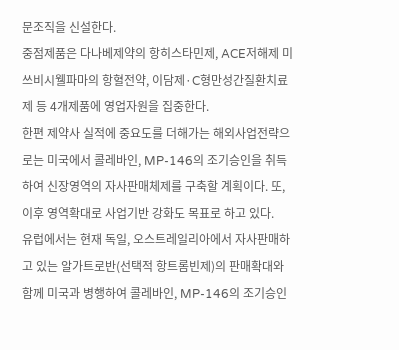문조직을 신설한다.
중점제품은 다나베제약의 항히스타민제, ACE저해제 미쓰비시웰파마의 항혈전약, 이담제·C형만성간질환치료제 등 4개제품에 영업자원을 집중한다.
한편 제약사 실적에 중요도를 더해가는 해외사업전략으로는 미국에서 콜레바인, MP-146의 조기승인을 취득하여 신장영역의 자사판매체제를 구축할 계획이다. 또, 이후 영역확대로 사업기반 강화도 목표로 하고 있다.
유럽에서는 현재 독일, 오스트레일리아에서 자사판매하고 있는 알가트로반(선택적 항트롬빈제)의 판매확대와 함께 미국과 병행하여 콜레바인, MP-146의 조기승인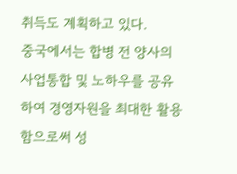취득도 계획하고 있다.
중국에서는 합병 전 양사의 사업통합 및 노하우를 공유하여 경영자원을 최대한 활용함으로써 성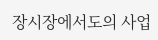장시장에서도의 사업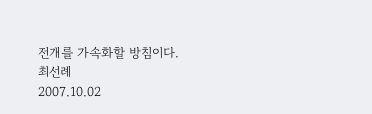전개를 가속화할 방침이다.
최선례
2007.10.02